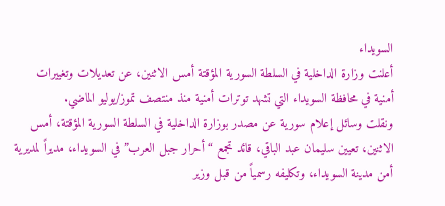السويداء
أعلنت وزارة الداخلية في السلطة السورية المؤقتة أمس الاثنين، عن تعديلات وتغييرات أمنية في محافظة السويداء التي تشهد توترات أمنية منذ منتصف تموز/يوليو الماضي.
ونقلت وسائل إعلام سورية عن مصدر بوزارة الداخلية في السلطة السورية المؤقتة، أمس الاثنين، تعيين سليمان عبد الباقي، قائد تجمع “أحرار جبل العرب” في السويداء، مديراً لمديرية أمن مدينة السويداء، وتكليفه رسمياً من قبل وزير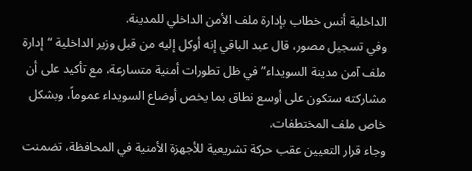الداخلية أنس خطاب بإدارة ملف الأمن الداخلي للمدينة.
وفي تسجيل مصور، قال عبد الباقي إنه أوكل إليه من قبل وزير الداخلية “إدارة ملف آمن مدينة السويداء” في ظل تطورات أمنية متسارعة، مع تأكيد على أن مشاركته ستكون على أوسع نطاق بما يخص أوضاع السويداء عموماً، وبشكل خاص ملف المختطفات.
وجاء قرار التعيين عقب حركة تشريعية للأجهزة الأمنية في المحافظة، تضمنت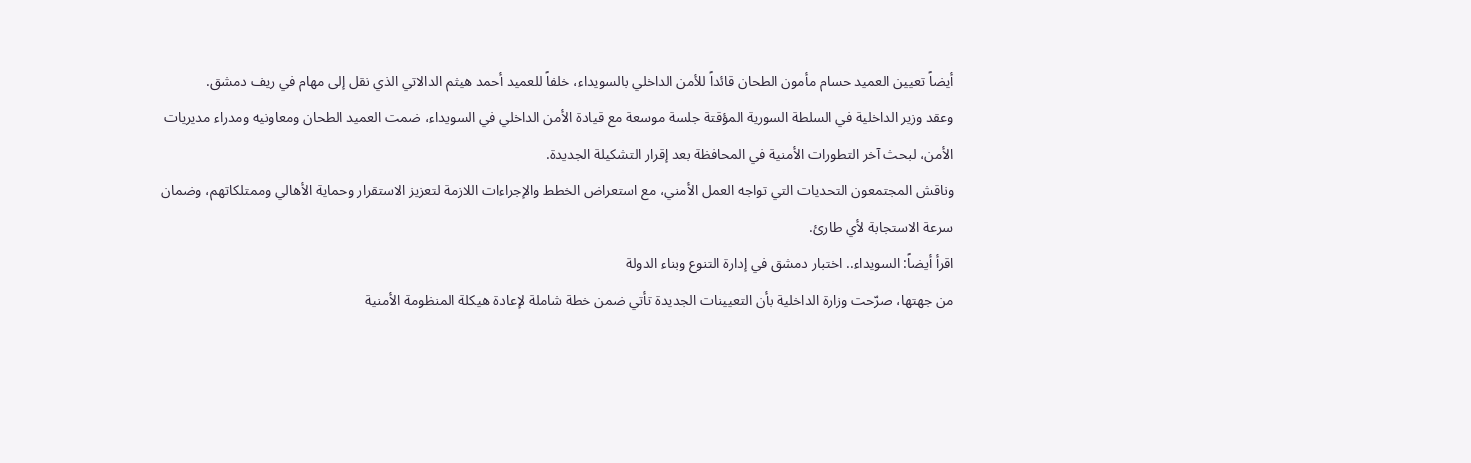أيضاً تعيين العميد حسام مأمون الطحان قائداً للأمن الداخلي بالسويداء، خلفاً للعميد أحمد هيثم الدالاتي الذي نقل إلى مهام في ريف دمشق.
وعقد وزير الداخلية في السلطة السورية المؤقتة جلسة موسعة مع قيادة الأمن الداخلي في السويداء، ضمت العميد الطحان ومعاونيه ومدراء مديريات الأمن، لبحث آخر التطورات الأمنية في المحافظة بعد إقرار التشكيلة الجديدة.
وناقش المجتمعون التحديات التي تواجه العمل الأمني، مع استعراض الخطط والإجراءات اللازمة لتعزيز الاستقرار وحماية الأهالي وممتلكاتهم، وضمان سرعة الاستجابة لأي طارئ.
اقرأ أيضاً: السويداء.. اختبار دمشق في إدارة التنوع وبناء الدولة
من جهتها، صرّحت وزارة الداخلية بأن التعيينات الجديدة تأتي ضمن خطة شاملة لإعادة هيكلة المنظومة الأمنية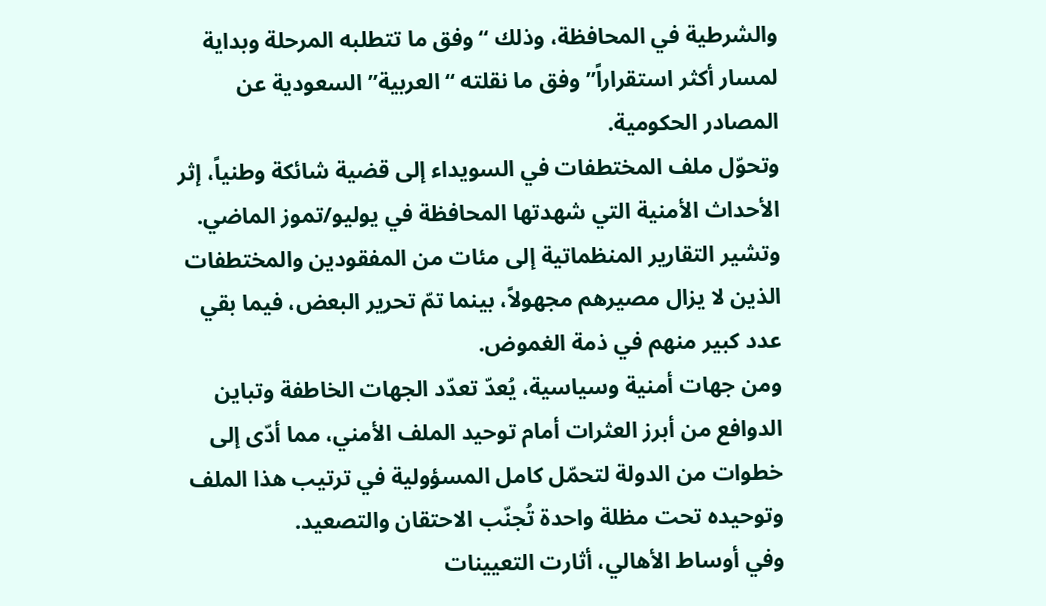والشرطية في المحافظة، وذلك “وفق ما تتطلبه المرحلة وبداية لمسار أكثر استقراراً” وفق ما نقلته “العربية” السعودية عن المصادر الحكومية.
وتحوّل ملف المختطفات في السويداء إلى قضية شائكة وطنياً، إثر الأحداث الأمنية التي شهدتها المحافظة في يوليو/تموز الماضي.
وتشير التقارير المنظماتية إلى مئات من المفقودين والمختطفات الذين لا يزال مصيرهم مجهولاً، بينما تمّ تحرير البعض، فيما بقي عدد كبير منهم في ذمة الغموض.
ومن جهات أمنية وسياسية، يُعدّ تعدّد الجهات الخاطفة وتباين الدوافع من أبرز العثرات أمام توحيد الملف الأمني، مما أدّى إلى خطوات من الدولة لتحمّل كامل المسؤولية في ترتيب هذا الملف وتوحيده تحت مظلة واحدة تُجنّب الاحتقان والتصعيد.
وفي أوساط الأهالي، أثارت التعيينات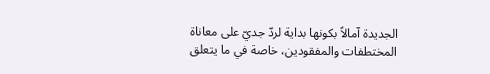الجديدة آمالاً بكونها بداية لردّ جديّ على معاناة المختطفات والمفقودين، خاصة في ما يتعلق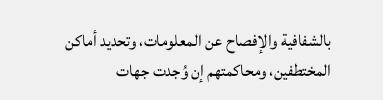بالشفافية والإفصاح عن المعلومات، وتحديد أماكن المختطفين، ومحاكمتهم إن وُجدت جهات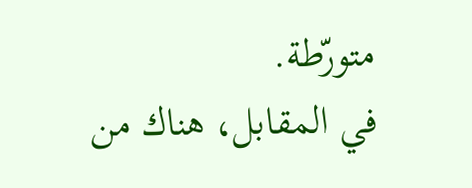متورّطة.
في المقابل، هناك من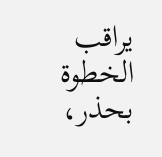يراقب الخطوة بحذر،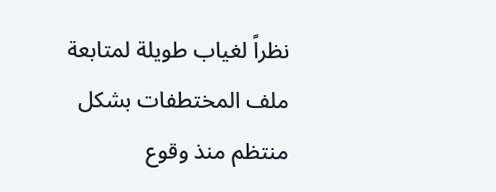نظراً لغياب طويلة لمتابعة ملف المختطفات بشكل منتظم منذ وقوع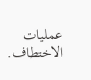عمليات الاختطاف.